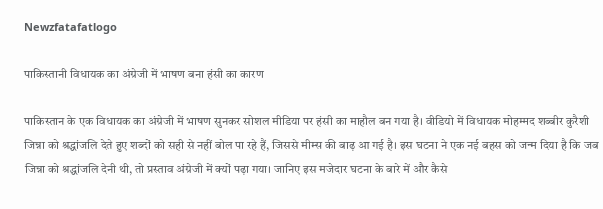Newzfatafatlogo

पाकिस्तानी विधायक का अंग्रेजी में भाषण बना हंसी का कारण

पाकिस्तान के एक विधायक का अंग्रेजी में भाषण सुनकर सोशल मीडिया पर हंसी का माहौल बन गया है। वीडियो में विधायक मोहम्मद शब्बीर कुरैशी जिन्ना को श्रद्धांजलि देते हुए शब्दों को सही से नहीं बोल पा रहे हैं, जिससे मीम्स की बाढ़ आ गई है। इस घटना ने एक नई बहस को जन्म दिया है कि जब जिन्ना को श्रद्धांजलि देनी थी, तो प्रस्ताव अंग्रेजी में क्यों पढ़ा गया। जानिए इस मजेदार घटना के बारे में और कैसे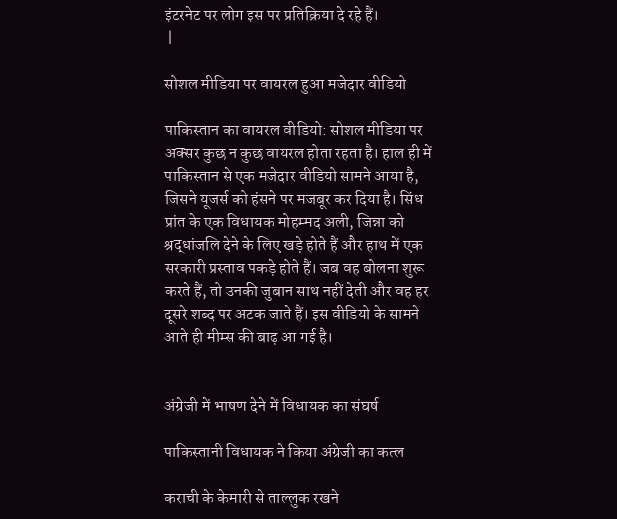इंटरनेट पर लोग इस पर प्रतिक्रिया दे रहे हैं।
 |

सोशल मीडिया पर वायरल हुआ मजेदार वीडियो

पाकिस्तान का वायरल वीडियो: सोशल मीडिया पर अक्सर कुछ न कुछ वायरल होता रहता है। हाल ही में पाकिस्तान से एक मजेदार वीडियो सामने आया है, जिसने यूजर्स को हंसने पर मजबूर कर दिया है। सिंध प्रांत के एक विधायक मोहम्मद अली, जिन्ना को श्रद्धांजलि देने के लिए खड़े होते हैं और हाथ में एक सरकारी प्रस्ताव पकड़े होते हैं। जब वह बोलना शुरू करते हैं, तो उनकी जुबान साथ नहीं देती और वह हर दूसरे शब्द पर अटक जाते हैं। इस वीडियो के सामने आते ही मीम्स की बाढ़ आ गई है।


अंग्रेजी में भाषण देने में विधायक का संघर्ष

पाकिस्तानी विधायक ने किया अंग्रेजी का कत्ल

कराची के केमारी से ताल्लुक रखने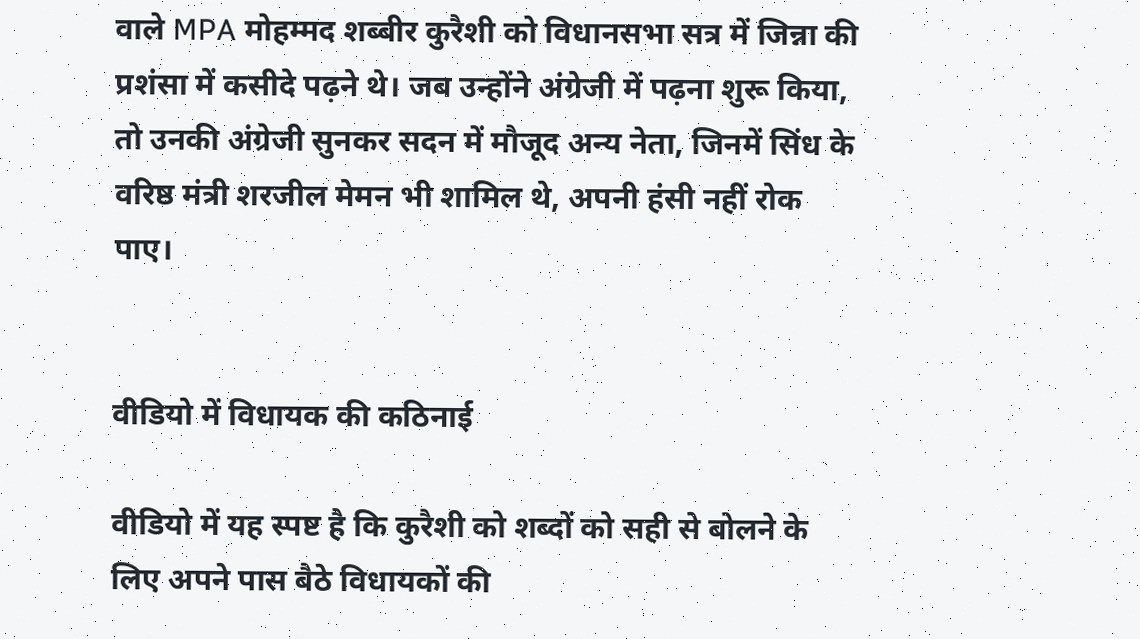वाले MPA मोहम्मद शब्बीर कुरैशी को विधानसभा सत्र में जिन्ना की प्रशंसा में कसीदे पढ़ने थे। जब उन्होंने अंग्रेजी में पढ़ना शुरू किया, तो उनकी अंग्रेजी सुनकर सदन में मौजूद अन्य नेता, जिनमें सिंध के वरिष्ठ मंत्री शरजील मेमन भी शामिल थे, अपनी हंसी नहीं रोक पाए।


वीडियो में विधायक की कठिनाई

वीडियो में यह स्पष्ट है कि कुरैशी को शब्दों को सही से बोलने के लिए अपने पास बैठे विधायकों की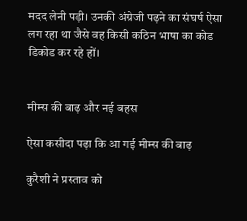मदद लेनी पड़ी। उनकी अंग्रेजी पढ़ने का संघर्ष ऐसा लग रहा था जैसे वह किसी कठिन भाषा का कोड डिकोड कर रहे हों।


मीम्स की बाढ़ और नई बहस

ऐसा कसीदा पढ़ा कि आ गई मीम्स की बाढ़

कुरैशी ने प्रस्ताव को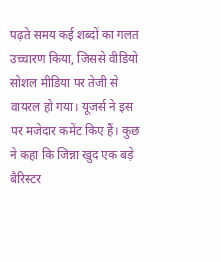पढ़ते समय कई शब्दों का गलत उच्चारण किया, जिससे वीडियो सोशल मीडिया पर तेजी से वायरल हो गया। यूजर्स ने इस पर मजेदार कमेंट किए हैं। कुछ ने कहा कि जिन्ना खुद एक बड़े बैरिस्टर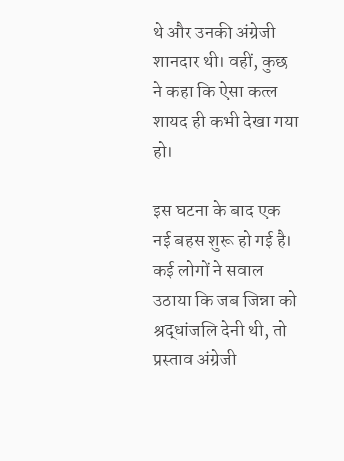थे और उनकी अंग्रेजी शानदार थी। वहीं, कुछ ने कहा कि ऐसा कत्ल शायद ही कभी देखा गया हो।

इस घटना के बाद एक नई बहस शुरू हो गई है। कई लोगों ने सवाल उठाया कि जब जिन्ना को श्रद्धांजलि देनी थी, तो प्रस्ताव अंग्रेजी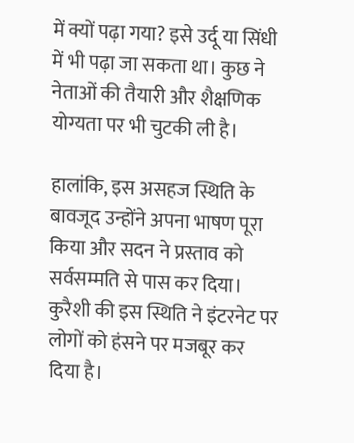में क्यों पढ़ा गया? इसे उर्दू या सिंधी में भी पढ़ा जा सकता था। कुछ ने नेताओं की तैयारी और शैक्षणिक योग्यता पर भी चुटकी ली है।

हालांकि, इस असहज स्थिति के बावजूद उन्होंने अपना भाषण पूरा किया और सदन ने प्रस्ताव को सर्वसम्मति से पास कर दिया। कुरैशी की इस स्थिति ने इंटरनेट पर लोगों को हंसने पर मजबूर कर दिया है।